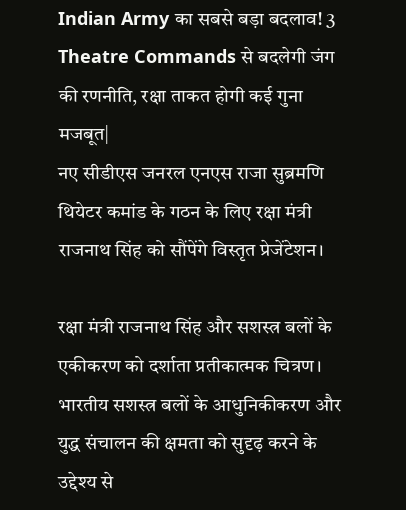Indian Army का सबसे बड़ा बदलाव! 3 Theatre Commands से बदलेगी जंग की रणनीति, रक्षा ताकत होगी कई गुना मजबूत|
नए सीडीएस जनरल एनएस राजा सुब्रमणि थियेटर कमांड के गठन के लिए रक्षा मंत्री राजनाथ सिंह को सौंपेंगे विस्तृत प्रेजेंटेशन।

रक्षा मंत्री राजनाथ सिंह और सशस्त्र बलों के एकीकरण को दर्शाता प्रतीकात्मक चित्रण।
भारतीय सशस्त्र बलों के आधुनिकीकरण और युद्ध संचालन की क्षमता को सुदृढ़ करने के उद्देश्य से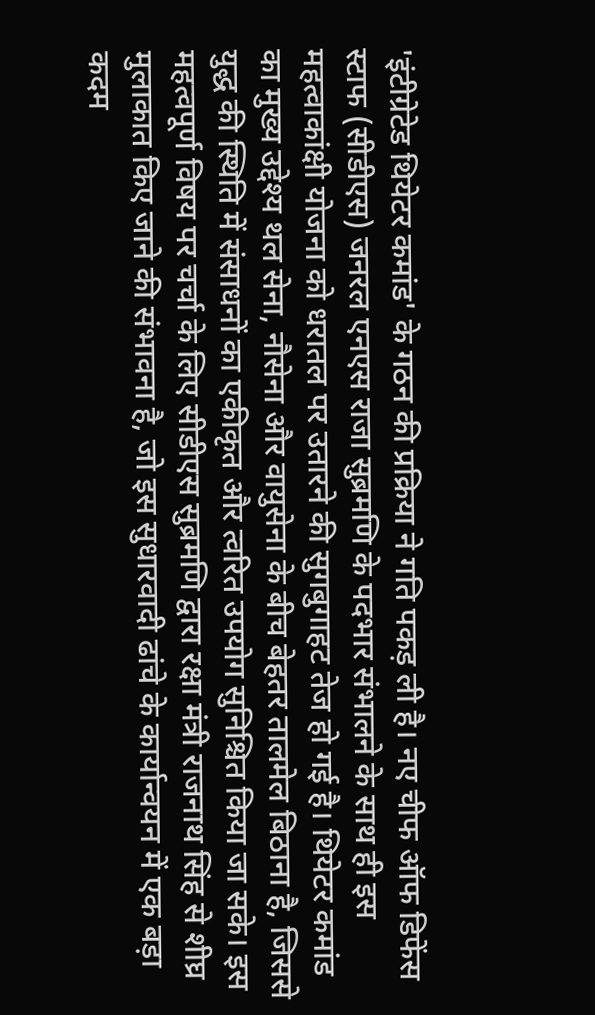'इंटीग्रेटेड थियेटर कमांड' के गठन की प्रक्रिया ने गति पकड़ ली है। नए चीफ ऑफ डिफेंस स्टाफ (सीडीएस) जनरल एनएस राजा सुब्रमणि के पदभार संभालने के साथ ही इस महत्वाकांक्षी योजना को धरातल पर उतारने की सुगबुगाहट तेज हो गई है। थियेटर कमांड का मुख्य उद्देश्य थल सेना, नौसेना और वायुसेना के बीच बेहतर तालमेल बिठाना है, जिससे युद्ध की स्थिति में संसाधनों का एकीकृत और त्वरित उपयोग सुनिश्चित किया जा सके। इस महत्वपूर्ण विषय पर चर्चा के लिए सीडीएस सुब्रमणि द्वारा रक्षा मंत्री राजनाथ सिंह से शीघ्र मुलाकात किए जाने की संभावना है, जो इस सुधारवादी ढांचे के कार्यान्वयन में एक बड़ा कदम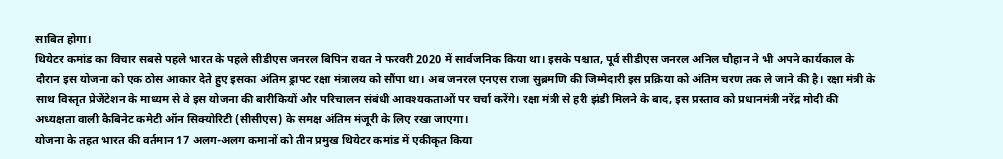साबित होगा।
थियेटर कमांड का विचार सबसे पहले भारत के पहले सीडीएस जनरल बिपिन रावत ने फरवरी 2020 में सार्वजनिक किया था। इसके पश्चात, पूर्व सीडीएस जनरल अनिल चौहान ने भी अपने कार्यकाल के दौरान इस योजना को एक ठोस आकार देते हुए इसका अंतिम ड्राफ्ट रक्षा मंत्रालय को सौंपा था। अब जनरल एनएस राजा सुब्रमणि की जिम्मेदारी इस प्रक्रिया को अंतिम चरण तक ले जाने की है। रक्षा मंत्री के साथ विस्तृत प्रेजेंटेशन के माध्यम से वे इस योजना की बारीकियों और परिचालन संबंधी आवश्यकताओं पर चर्चा करेंगे। रक्षा मंत्री से हरी झंडी मिलने के बाद, इस प्रस्ताव को प्रधानमंत्री नरेंद्र मोदी की अध्यक्षता वाली कैबिनेट कमेटी ऑन सिक्योरिटी (सीसीएस) के समक्ष अंतिम मंजूरी के लिए रखा जाएगा।
योजना के तहत भारत की वर्तमान 17 अलग-अलग कमानों को तीन प्रमुख थियेटर कमांड में एकीकृत किया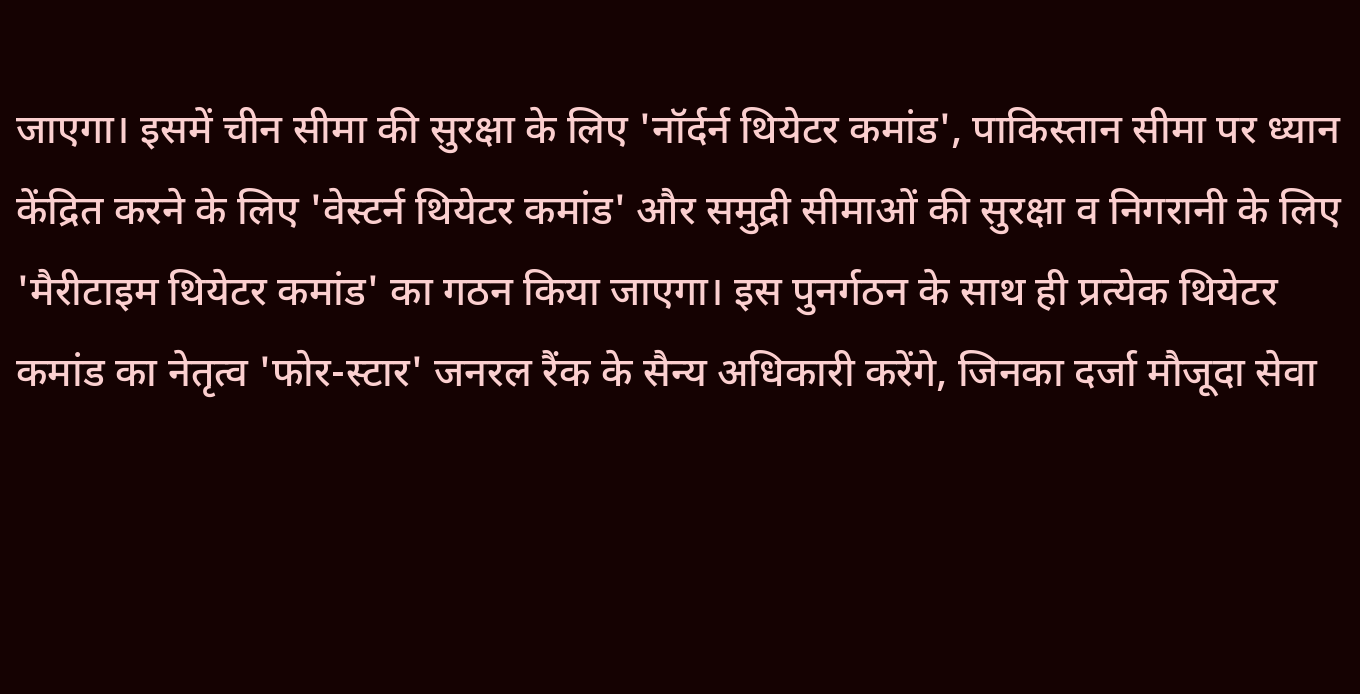जाएगा। इसमें चीन सीमा की सुरक्षा के लिए 'नॉर्दर्न थियेटर कमांड', पाकिस्तान सीमा पर ध्यान केंद्रित करने के लिए 'वेस्टर्न थियेटर कमांड' और समुद्री सीमाओं की सुरक्षा व निगरानी के लिए 'मैरीटाइम थियेटर कमांड' का गठन किया जाएगा। इस पुनर्गठन के साथ ही प्रत्येक थियेटर कमांड का नेतृत्व 'फोर-स्टार' जनरल रैंक के सैन्य अधिकारी करेंगे, जिनका दर्जा मौजूदा सेवा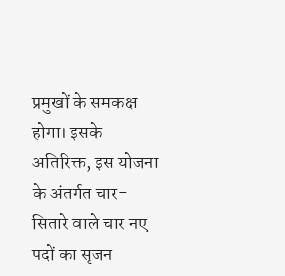प्रमुखों के समकक्ष होगा। इसके अतिरिक्त, इस योजना के अंतर्गत चार-सितारे वाले चार नए पदों का सृजन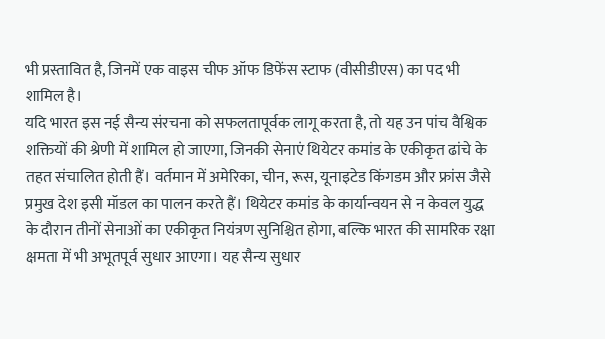भी प्रस्तावित है, जिनमें एक वाइस चीफ ऑफ डिफेंस स्टाफ (वीसीडीएस) का पद भी शामिल है।
यदि भारत इस नई सैन्य संरचना को सफलतापूर्वक लागू करता है, तो यह उन पांच वैश्विक शक्तियों की श्रेणी में शामिल हो जाएगा, जिनकी सेनाएं थियेटर कमांड के एकीकृत ढांचे के तहत संचालित होती हैं। वर्तमान में अमेरिका, चीन, रूस, यूनाइटेड किंगडम और फ्रांस जैसे प्रमुख देश इसी मॉडल का पालन करते हैं। थियेटर कमांड के कार्यान्वयन से न केवल युद्ध के दौरान तीनों सेनाओं का एकीकृत नियंत्रण सुनिश्चित होगा, बल्कि भारत की सामरिक रक्षा क्षमता में भी अभूतपूर्व सुधार आएगा। यह सैन्य सुधार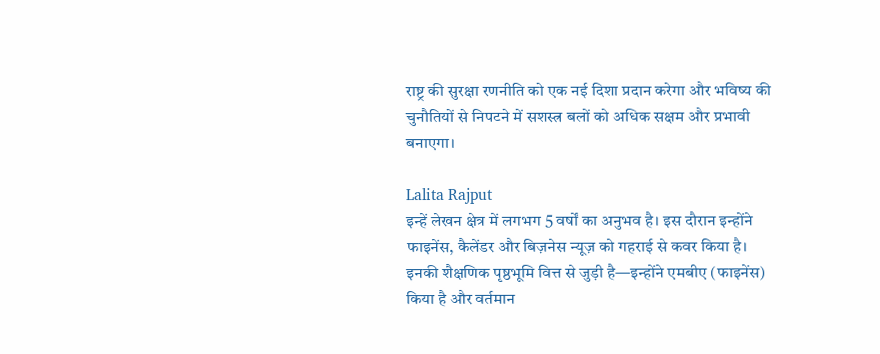राष्ट्र की सुरक्षा रणनीति को एक नई दिशा प्रदान करेगा और भविष्य की चुनौतियों से निपटने में सशस्त्र बलों को अधिक सक्षम और प्रभावी बनाएगा।

Lalita Rajput
इन्हें लेखन क्षेत्र में लगभग 5 वर्षों का अनुभव है। इस दौरान इन्होंने फाइनेंस, कैलेंडर और बिज़नेस न्यूज़ को गहराई से कवर किया है। इनकी शैक्षणिक पृष्ठभूमि वित्त से जुड़ी है—इन्होंने एमबीए (फाइनेंस) किया है और वर्तमान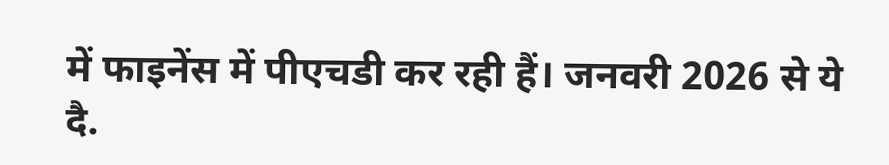में फाइनेंस में पीएचडी कर रही हैं। जनवरी 2026 से ये दै.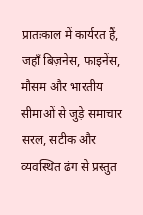प्रातःकाल में कार्यरत हैं, जहाँ बिज़नेस, फाइनेंस, मौसम और भारतीय सीमाओं से जुड़े समाचार सरल, सटीक और व्यवस्थित ढंग से प्रस्तुत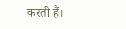करती हैं।